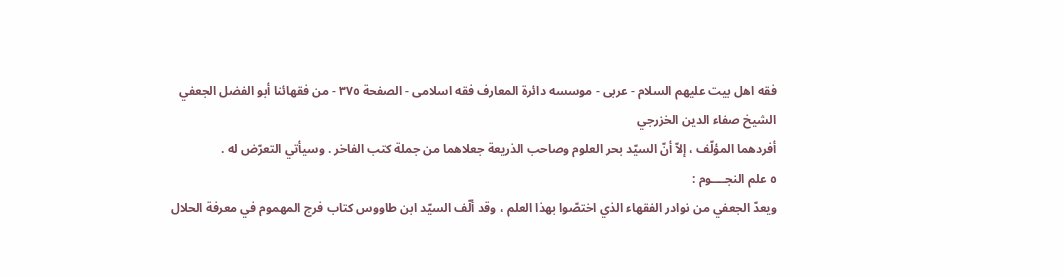فقه اهل بیت علیهم السلام - عربی - موسسه دائرة المعارف فقه اسلامی - الصفحة ٣٧٥ - من فقهائنا أبو الفضل الجعفي الشيخ صفاء الدين الخزرجي
أفردهما المؤلّف ، إلاّ أنّ السيّد بحر العلوم وصاحب الذريعة جعلاهما من جملة كتب الفاخر . وسيأتي التعرّض له .
٥ علم النجــــوم :
ويعدّ الجعفي من نوادر الفقهاء الذي اختصّوا بهذا العلم ، وقد ألّف السيّد ابن طاووس كتاب فرج المهموم في معرفة الحلال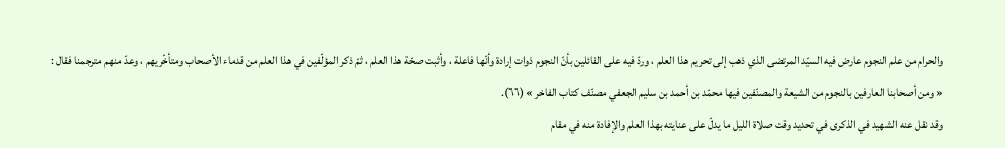والحرام من علم النجوم عارض فيه السيّد المرتضى الذي ذهب إلى تحريم هذا العلم ، وردّ فيه على القائلين بأنّ النجوم ذوات إرادة وأنّها فاعلة ، وأثبت صحّة هذا العلم ، ثمّ ذكر المؤلّفين في هذا العلم من قدماء الأصحاب ومتأخّريهم ، وعدّ منهم مترجمنا فقال :
« ومن أصحابنا العارفين بالنجوم من الشيعة والمصنّفين فيها محمّد بن أحمد بن سليم الجعفي مصنّف كتاب الفاخر » (٦٦).
وقد نقل عنه الشهيد في الذكرى في تحديد وقت صلاة الليل ما يدلّ على عنايته بهذا العلم والإفادة منه في مقام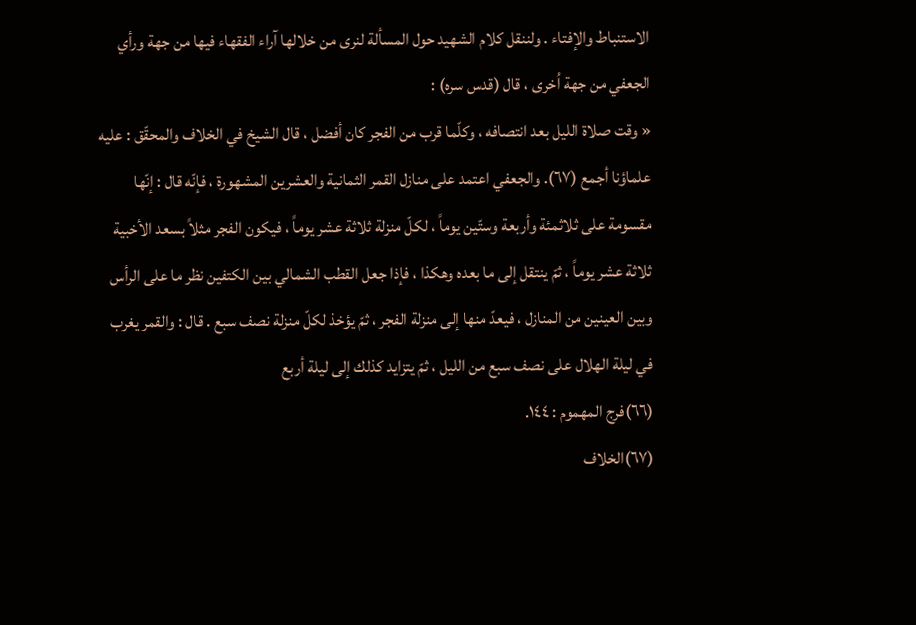الاستنباط والإفتاء . ولننقل كلام الشهيد حول المسألة لنرى من خلالها آراء الفقهاء فيها من جهة ورأي الجعفي من جهة اُخرى ، قال (قدس سره) :
« وقت صلاة الليل بعد انتصافه ، وكلّما قرب من الفجر كان أفضل ، قال الشيخ في الخلاف والمحقّق : عليه علماؤنا أجمع (٦٧). والجعفي اعتمد على منازل القمر الثمانية والعشرين المشهورة ، فإنّه قال : إنّها مقسومة على ثلاثمئة وأربعة وستّين يوماً ، لكلّ منزلة ثلاثة عشر يوماً ، فيكون الفجر مثلاً بسعد الأخبية ثلاثة عشر يوماً ، ثمّ ينتقل إلى ما بعده وهكذا ، فإذا جعل القطب الشمالي بين الكتفين نظر ما على الرأس وبين العينين من المنازل ، فيعدّ منها إلى منزلة الفجر ، ثمّ يؤخذ لكلّ منزلة نصف سبع . قال : والقمر يغرب في ليلة الهلال على نصف سبع من الليل ، ثمّ يتزايد كذلك إلى ليلة أربع
(٦٦)فرج المهموم : ١٤٤.
(٦٧)الخلاف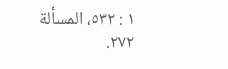١ : ٥٣٢، المسألة ٢٧٢.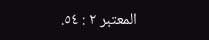المعتبر ٢ : ٥٤.